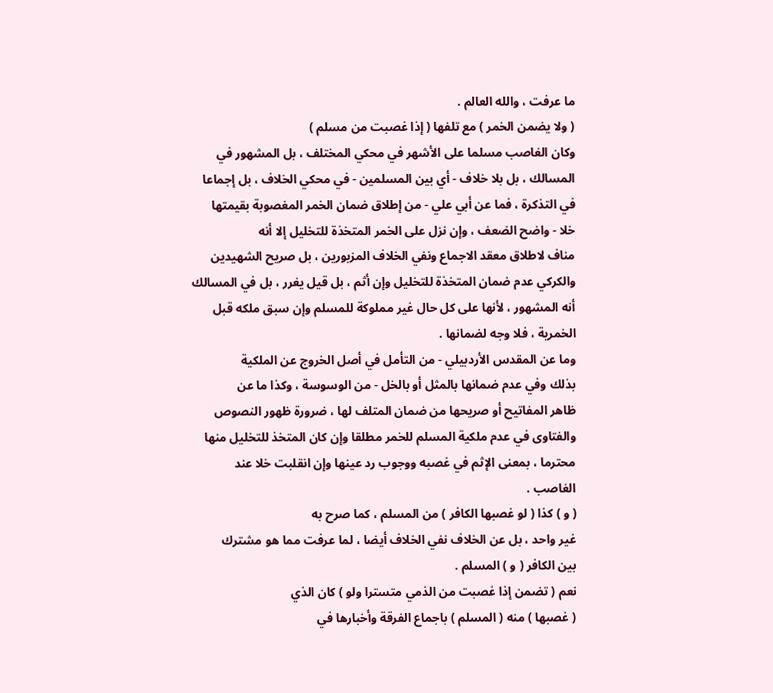ما عرفت ، والله العالم .
( ولا يضمن الخمر ) مع تلفها ( إذا غصبت من مسلم )
وكان الغاصب مسلما على الأشهر في محكي المختلف ، بل المشهور في
المسالك ، بل بلا خلاف - أي بين المسلمين - في محكي الخلاف ، بل إجماعا
في التذكرة ، فما عن أبي علي - من إطلاق ضمان الخمر المغصوبة بقيمتها
خلا - واضح الضعف ، وإن نزل على الخمر المتخذة للتخليل إلا أنه
مناف لاطلاق معقد الاجماع ونفي الخلاف المزبورين ، بل صريح الشهيدين
والكركي عدم ضمان المتخذة للتخليل وإن أثم ، بل قيل يغرر ، بل في المسالك
أنه المشهور ، لأنها على كل حال غير مملوكة للمسلم وإن سبق ملكه قبل
الخمرية ، فلا وجه لضمانها .
وما عن المقدس الأردبيلي - من التأمل في أصل الخروج عن الملكية
بذلك وفي عدم ضمانها بالمثل أو بالخل - من الوسوسة ، وكذا ما عن
ظاهر المفاتيح أو صريحها من ضمان المتلف لها ، ضرورة ظهور النصوص
والفتاوى في عدم ملكية المسلم للخمر مطلقا وإن كان المتخذ للتخليل منها
محترما ، بمعنى الإثم في غصبه ووجوب رد عينها وإن انقلبت خلا عند
الغاصب .
( و ) كذا ( لو غصبها الكافر ) من المسلم ، كما صرح به
غير واحد ، بل عن الخلاف نفي الخلاف أيضا ، لما عرفت مما هو مشترك
بين الكافر ( و ) المسلم .
نعم ( تضمن إذا غصبت من الذمي متسترا ولو ) كان الذي
( غصبها ) منه ( المسلم ) باجماع الفرقة وأخبارها في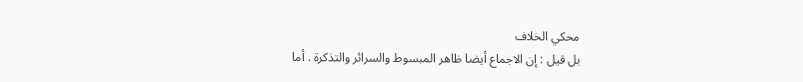محكي الخلاف
بل قيل : إن الاجماع أيضا ظاهر المبسوط والسرائر والتذكرة . أما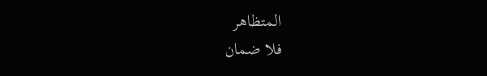المتظاهر
فلا ضمان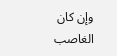وإن كان الغاصب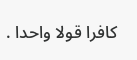كافرا قولا واحدا .